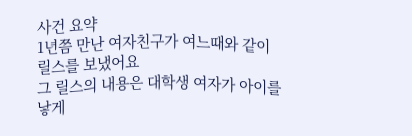사건 요약
1년쯤 만난 여자친구가 여느때와 같이 릴스를 보냈어요
그 릴스의 내용은 대학생 여자가 아이를 낳게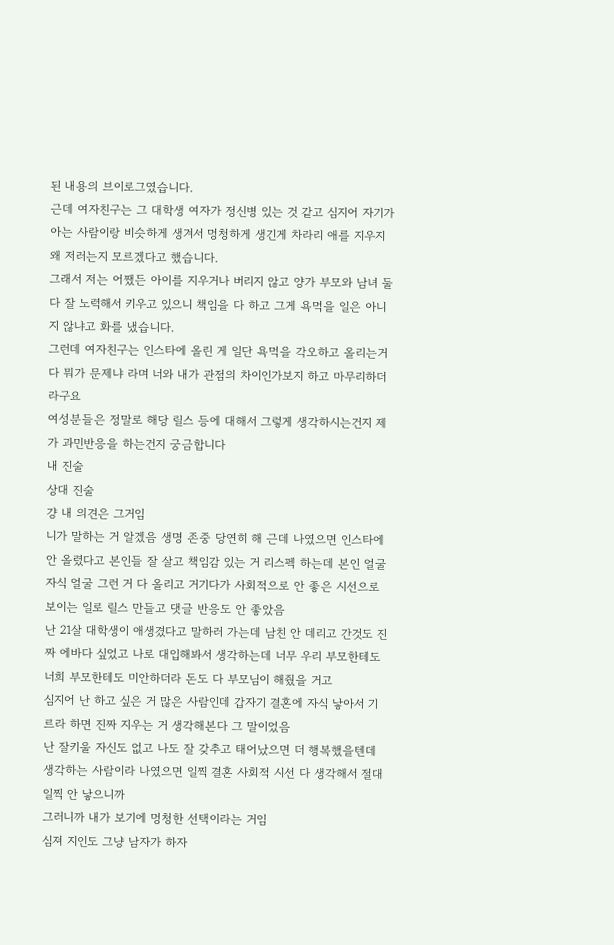된 내용의 브이로그였습니다.
근데 여자친구는 그 대학생 여자가 정신병 있는 것 같고 심지어 자기가 아는 사람이랑 비슷하게 생겨서 멍청하게 생긴게 차라리 애를 지우지 왜 저러는지 모르겠다고 했습니다.
그래서 저는 어쨌든 아이를 지우거나 버리지 않고 양가 부모와 남녀 둘다 잘 노력해서 키우고 있으니 책임을 다 하고 그게 욕먹을 일은 아니지 않냐고 화를 냈습니다.
그런데 여자친구는 인스타에 올린 게 일단 욕먹을 각오하고 올리는거다 뭐가 문제냐 라며 너와 내가 관점의 차이인가보지 하고 마무리하더라구요
여성분들은 정말로 해당 릴스 등에 대해서 그렇게 생각하시는건지 제가 과민반응을 하는건지 궁금합니다
내 진술
상대 진술
걍 내 의견은 그거임
니가 말하는 거 알겠음 생명 존중 당연히 해 근데 나였으면 인스타에 안 올렸다고 본인들 잘 살고 책임감 있는 거 리스펙 하는데 본인 얼굴 자식 얼굴 그런 거 다 올리고 거기다가 사회적으로 안 좋은 시선으로 보이는 일로 릴스 만들고 댓글 반응도 안 좋았음
난 21살 대학생이 애생겼다고 말하러 가는데 남친 안 데리고 간것도 진짜 에바다 싶었고 나로 대입해봐서 생각하는데 너무 우리 부모한테도 너희 부모한테도 미안하더라 돈도 다 부모님이 해줬을 거고
심지어 난 하고 싶은 거 많은 사람인데 갑자기 결혼에 자식 낳아서 기르라 하면 진짜 지우는 거 생각해본다 그 말이었음
난 잘키울 자신도 없고 나도 잘 갖추고 태어났으면 더 행복했을텐데 생각하는 사람이라 나였으면 일찍 결혼 사회적 시선 다 생각해서 절대 일찍 안 낳으니까
그러니까 내가 보기에 멍청한 선택이라는 거임
심져 지인도 그냥 남자가 하자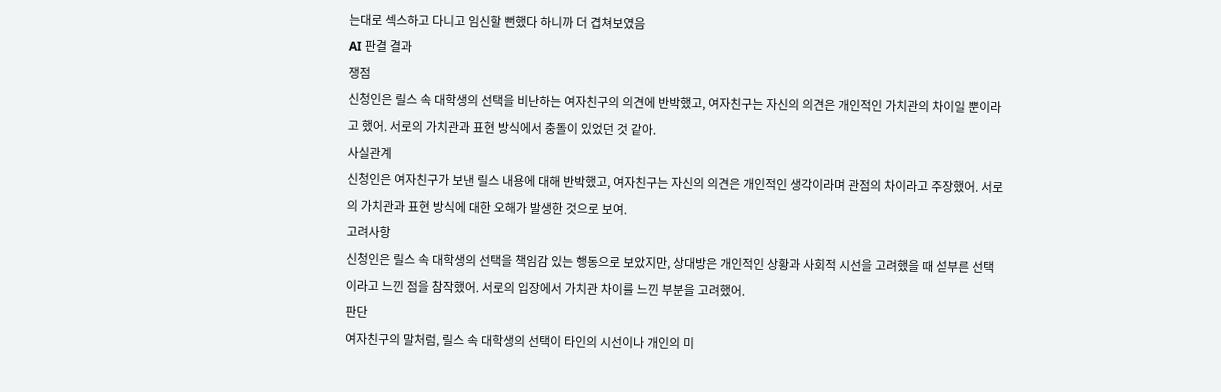는대로 섹스하고 다니고 임신할 뻔했다 하니까 더 겹쳐보였음
AI 판결 결과
쟁점
신청인은 릴스 속 대학생의 선택을 비난하는 여자친구의 의견에 반박했고, 여자친구는 자신의 의견은 개인적인 가치관의 차이일 뿐이라고 했어. 서로의 가치관과 표현 방식에서 충돌이 있었던 것 같아.
사실관계
신청인은 여자친구가 보낸 릴스 내용에 대해 반박했고, 여자친구는 자신의 의견은 개인적인 생각이라며 관점의 차이라고 주장했어. 서로의 가치관과 표현 방식에 대한 오해가 발생한 것으로 보여.
고려사항
신청인은 릴스 속 대학생의 선택을 책임감 있는 행동으로 보았지만, 상대방은 개인적인 상황과 사회적 시선을 고려했을 때 섣부른 선택이라고 느낀 점을 참작했어. 서로의 입장에서 가치관 차이를 느낀 부분을 고려했어.
판단
여자친구의 말처럼, 릴스 속 대학생의 선택이 타인의 시선이나 개인의 미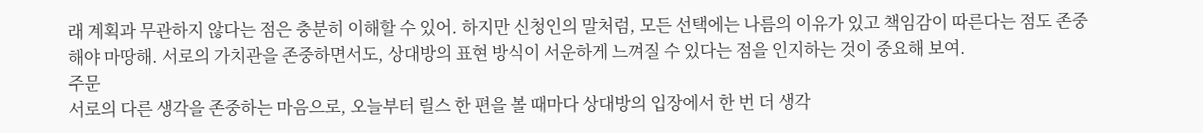래 계획과 무관하지 않다는 점은 충분히 이해할 수 있어. 하지만 신청인의 말처럼, 모든 선택에는 나름의 이유가 있고 책임감이 따른다는 점도 존중해야 마땅해. 서로의 가치관을 존중하면서도, 상대방의 표현 방식이 서운하게 느껴질 수 있다는 점을 인지하는 것이 중요해 보여.
주문
서로의 다른 생각을 존중하는 마음으로, 오늘부터 릴스 한 편을 볼 때마다 상대방의 입장에서 한 번 더 생각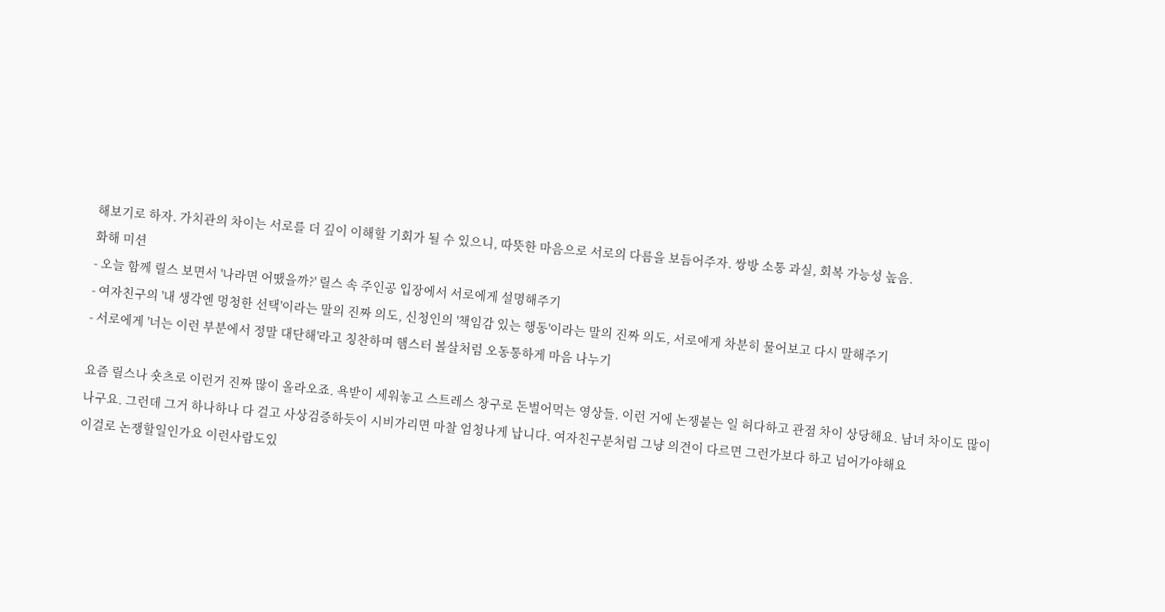해보기로 하자. 가치관의 차이는 서로를 더 깊이 이해할 기회가 될 수 있으니, 따뜻한 마음으로 서로의 다름을 보듬어주자. 쌍방 소통 과실, 회복 가능성 높음.
화해 미션
- 오늘 함께 릴스 보면서 '나라면 어땠을까?' 릴스 속 주인공 입장에서 서로에게 설명해주기
- 여자친구의 '내 생각엔 멍청한 선택'이라는 말의 진짜 의도, 신청인의 '책임감 있는 행동'이라는 말의 진짜 의도, 서로에게 차분히 물어보고 다시 말해주기
- 서로에게 '너는 이런 부분에서 정말 대단해'라고 칭찬하며 햄스터 볼살처럼 오동통하게 마음 나누기

요즘 릴스나 숏츠로 이런거 진짜 많이 올라오죠. 욕받이 세워놓고 스트레스 창구로 돈벌어먹는 영상들. 이런 거에 논쟁붙는 일 허다하고 관점 차이 상당해요. 남녀 차이도 많이 나구요. 그런데 그거 하나하나 다 걸고 사상검증하듯이 시비가리면 마찰 엄청나게 납니다. 여자친구분처럼 그냥 의견이 다르면 그런가보다 하고 넘어가야해요
이걸로 논쟁할일인가요 이런사람도있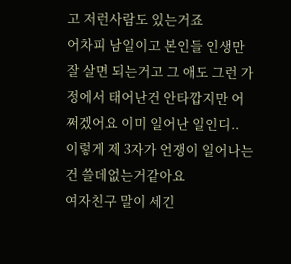고 저런사람도 있는거죠
어차피 남일이고 본인들 인생만 잘 살면 되는거고 그 애도 그런 가정에서 태어난건 안타깝지만 어쩌겠어요 이미 일어난 일인디.. 이렇게 제 3자가 언쟁이 일어나는건 쓸데없는거같아요
여자친구 말이 세긴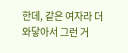한데, 같은 여자라 더 와닿아서 그런 거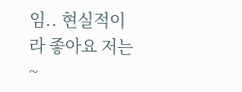임.. 현실적이라 좋아요 저는~